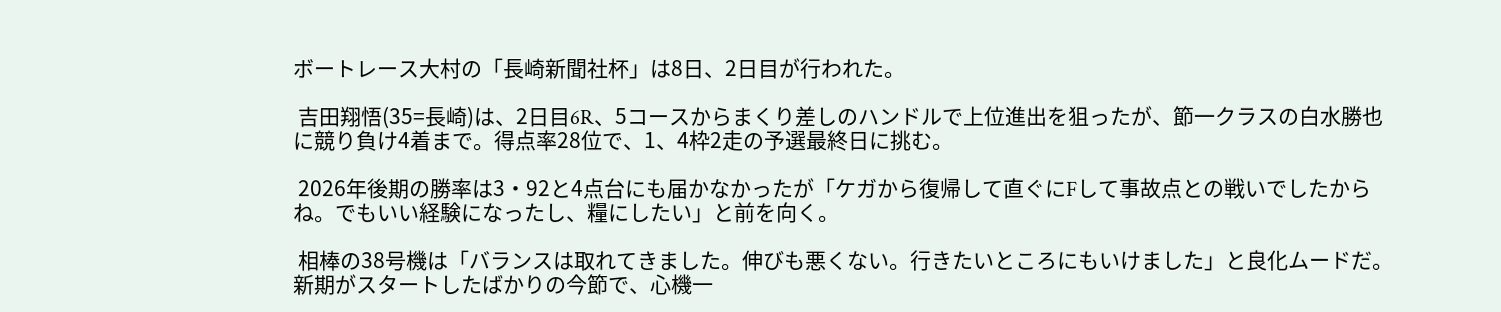ボートレース大村の「長崎新聞社杯」は8日、2日目が行われた。

 吉田翔悟(35=長崎)は、2日目6R、5コースからまくり差しのハンドルで上位進出を狙ったが、節一クラスの白水勝也に競り負け4着まで。得点率28位で、1、4枠2走の予選最終日に挑む。

 2026年後期の勝率は3・92と4点台にも届かなかったが「ケガから復帰して直ぐにFして事故点との戦いでしたからね。でもいい経験になったし、糧にしたい」と前を向く。

 相棒の38号機は「バランスは取れてきました。伸びも悪くない。行きたいところにもいけました」と良化ムードだ。新期がスタートしたばかりの今節で、心機一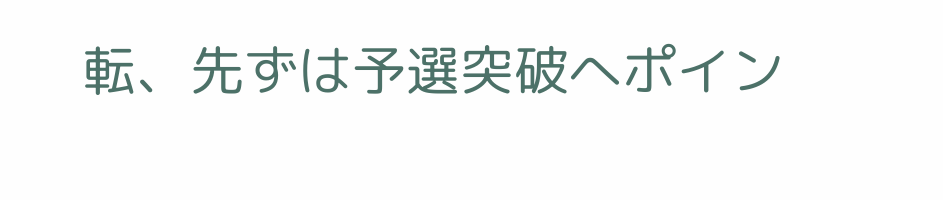転、先ずは予選突破へポイン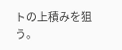トの上積みを狙う。